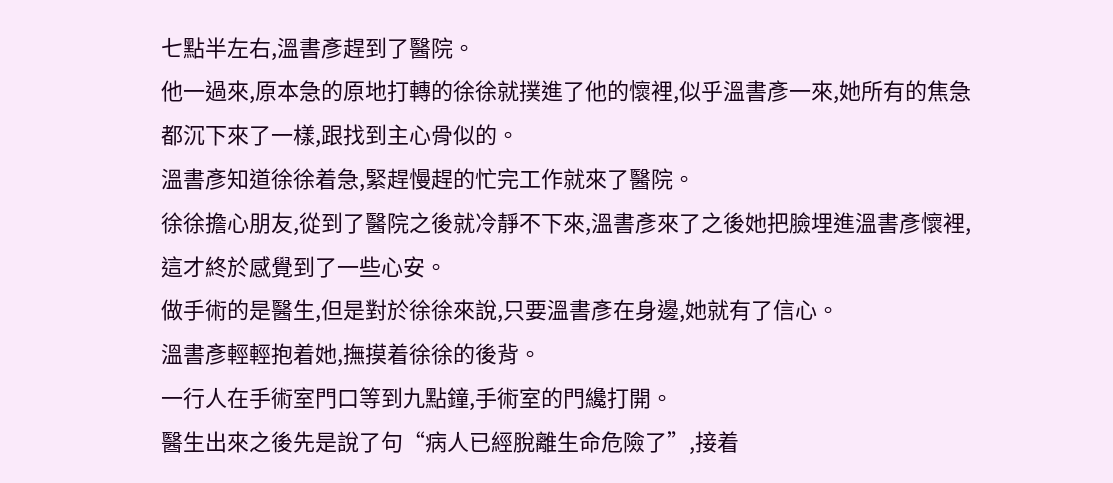七點半左右,溫書彥趕到了醫院。
他一過來,原本急的原地打轉的徐徐就撲進了他的懷裡,似乎溫書彥一來,她所有的焦急都沉下來了一樣,跟找到主心骨似的。
溫書彥知道徐徐着急,緊趕慢趕的忙完工作就來了醫院。
徐徐擔心朋友,從到了醫院之後就冷靜不下來,溫書彥來了之後她把臉埋進溫書彥懷裡,這才終於感覺到了一些心安。
做手術的是醫生,但是對於徐徐來說,只要溫書彥在身邊,她就有了信心。
溫書彥輕輕抱着她,撫摸着徐徐的後背。
一行人在手術室門口等到九點鐘,手術室的門纔打開。
醫生出來之後先是說了句“病人已經脫離生命危險了”,接着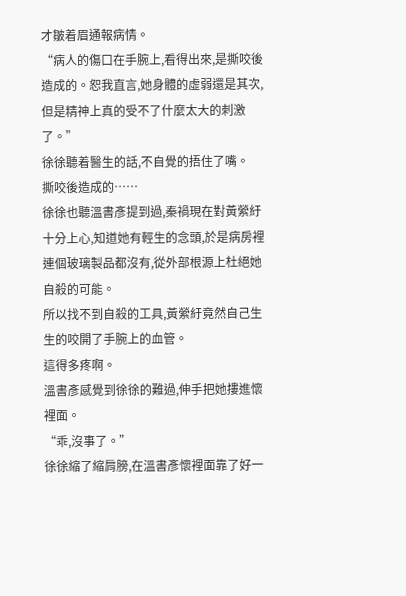才皺着眉通報病情。
“病人的傷口在手腕上,看得出來,是撕咬後造成的。恕我直言,她身體的虛弱還是其次,但是精神上真的受不了什麼太大的刺激了。”
徐徐聽着醫生的話,不自覺的捂住了嘴。
撕咬後造成的……
徐徐也聽溫書彥提到過,秦禍現在對黃縈紆十分上心,知道她有輕生的念頭,於是病房裡連個玻璃製品都沒有,從外部根源上杜絕她自殺的可能。
所以找不到自殺的工具,黃縈紆竟然自己生生的咬開了手腕上的血管。
這得多疼啊。
溫書彥感覺到徐徐的難過,伸手把她摟進懷裡面。
“乖,沒事了。”
徐徐縮了縮肩膀,在溫書彥懷裡面靠了好一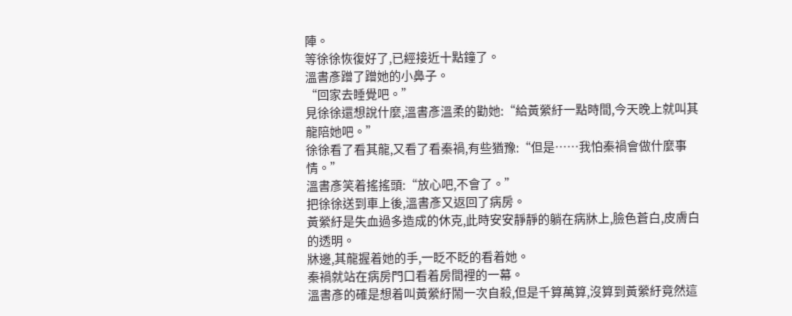陣。
等徐徐恢復好了,已經接近十點鐘了。
溫書彥蹭了蹭她的小鼻子。
“回家去睡覺吧。”
見徐徐還想說什麼,溫書彥溫柔的勸她:“給黃縈紆一點時間,今天晚上就叫其龍陪她吧。”
徐徐看了看其龍,又看了看秦禍,有些猶豫:“但是……我怕秦禍會做什麼事情。”
溫書彥笑着搖搖頭:“放心吧,不會了。”
把徐徐送到車上後,溫書彥又返回了病房。
黃縈紆是失血過多造成的休克,此時安安靜靜的躺在病牀上,臉色蒼白,皮膚白的透明。
牀邊,其龍握着她的手,一眨不眨的看着她。
秦禍就站在病房門口看着房間裡的一幕。
溫書彥的確是想着叫黃縈紆鬧一次自殺,但是千算萬算,沒算到黃縈紆竟然這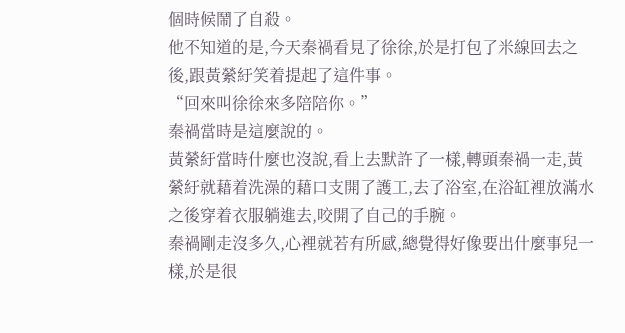個時候鬧了自殺。
他不知道的是,今天秦禍看見了徐徐,於是打包了米線回去之後,跟黃縈紆笑着提起了這件事。
“回來叫徐徐來多陪陪你。”
秦禍當時是這麼說的。
黃縈紆當時什麼也沒說,看上去默許了一樣,轉頭秦禍一走,黃縈紆就藉着洗澡的藉口支開了護工,去了浴室,在浴缸裡放滿水之後穿着衣服躺進去,咬開了自己的手腕。
秦禍剛走沒多久,心裡就若有所感,總覺得好像要出什麼事兒一樣,於是很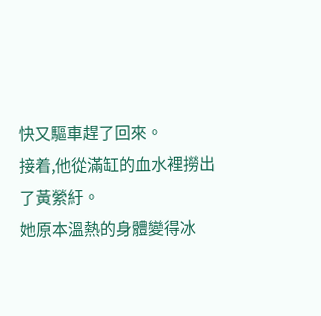快又驅車趕了回來。
接着,他從滿缸的血水裡撈出了黃縈紆。
她原本溫熱的身體變得冰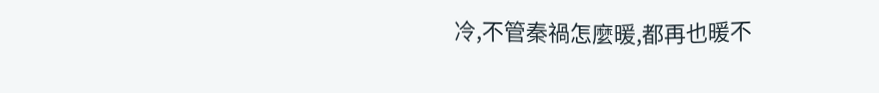冷,不管秦禍怎麼暖,都再也暖不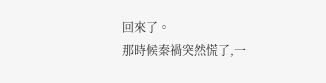回來了。
那時候秦禍突然慌了,一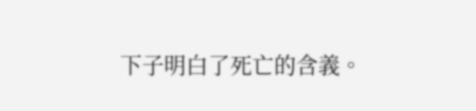下子明白了死亡的含義。